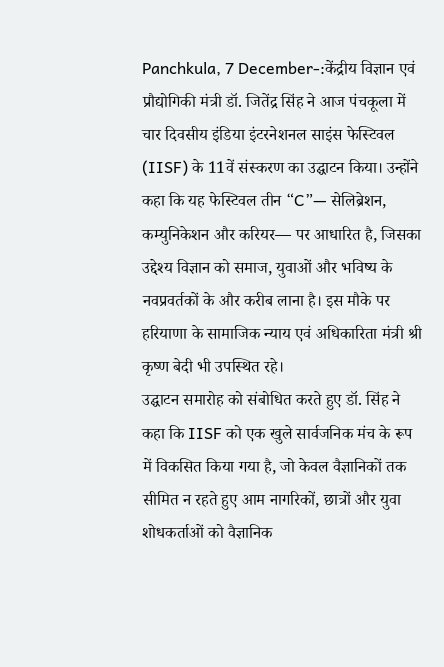Panchkula, 7 December-:केंद्रीय विज्ञान एवं प्रौद्योगिकी मंत्री डॉ. जितेंद्र सिंह ने आज पंचकूला में चार दिवसीय इंडिया इंटरनेशनल साइंस फेस्टिवल (IISF) के 11वें संस्करण का उद्घाटन किया। उन्होंने कहा कि यह फेस्टिवल तीन “C”— सेलिब्रेशन, कम्युनिकेशन और करियर— पर आधारित है, जिसका उद्देश्य विज्ञान को समाज, युवाओं और भविष्य के नवप्रवर्तकों के और करीब लाना है। इस मौके पर हरियाणा के सामाजिक न्याय एवं अधिकारिता मंत्री श्री कृष्ण बेदी भी उपस्थित रहे।
उद्घाटन समारोह को संबोधित करते हुए डॉ. सिंह ने कहा कि IISF को एक खुले सार्वजनिक मंच के रूप में विकसित किया गया है, जो केवल वैज्ञानिकों तक सीमित न रहते हुए आम नागरिकों, छात्रों और युवा शोधकर्ताओं को वैज्ञानिक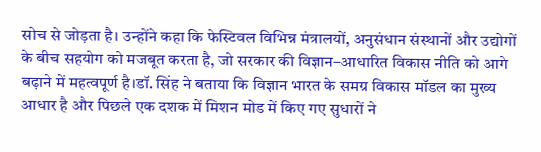सोच से जोड़ता है। उन्होंने कहा कि फेस्टिवल विभिन्न मंत्रालयों, अनुसंधान संस्थानों और उद्योगों के बीच सहयोग को मजबूत करता है, जो सरकार की विज्ञान–आधारित विकास नीति को आगे बढ़ाने में महत्वपूर्ण है।डॉ. सिंह ने बताया कि विज्ञान भारत के समग्र विकास मॉडल का मुख्य आधार है और पिछले एक दशक में मिशन मोड में किए गए सुधारों ने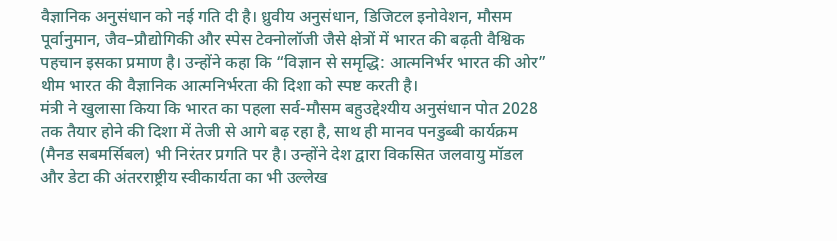वैज्ञानिक अनुसंधान को नई गति दी है। ध्रुवीय अनुसंधान, डिजिटल इनोवेशन, मौसम पूर्वानुमान, जैव–प्रौद्योगिकी और स्पेस टेक्नोलॉजी जैसे क्षेत्रों में भारत की बढ़ती वैश्विक पहचान इसका प्रमाण है। उन्होंने कहा कि “विज्ञान से समृद्धि: आत्मनिर्भर भारत की ओर” थीम भारत की वैज्ञानिक आत्मनिर्भरता की दिशा को स्पष्ट करती है।
मंत्री ने खुलासा किया कि भारत का पहला सर्व-मौसम बहुउद्देश्यीय अनुसंधान पोत 2028 तक तैयार होने की दिशा में तेजी से आगे बढ़ रहा है, साथ ही मानव पनडुब्बी कार्यक्रम (मैनड सबमर्सिबल) भी निरंतर प्रगति पर है। उन्होंने देश द्वारा विकसित जलवायु मॉडल और डेटा की अंतरराष्ट्रीय स्वीकार्यता का भी उल्लेख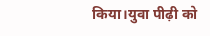किया।युवा पीढ़ी को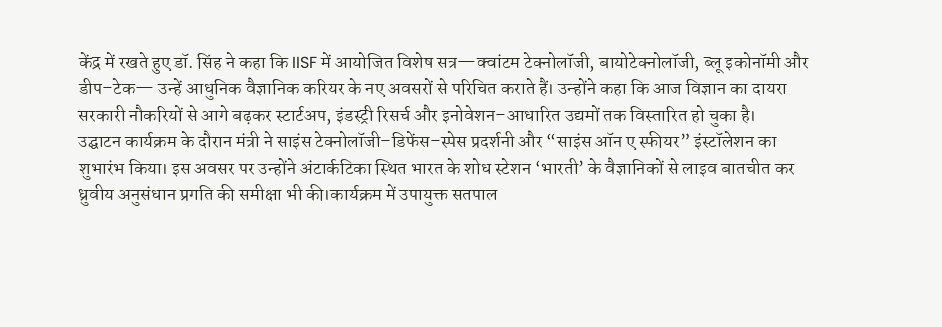केंद्र में रखते हुए डॉ. सिंह ने कहा कि IISF में आयोजित विशेष सत्र—क्वांटम टेक्नोलॉजी, बायोटेक्नोलॉजी, ब्लू इकोनॉमी और डीप–टेक— उन्हें आधुनिक वैज्ञानिक करियर के नए अवसरों से परिचित कराते हैं। उन्होंने कहा कि आज विज्ञान का दायरा सरकारी नौकरियों से आगे बढ़कर स्टार्टअप, इंडस्ट्री रिसर्च और इनोवेशन–आधारित उद्यमों तक विस्तारित हो चुका है।
उद्घाटन कार्यक्रम के दौरान मंत्री ने साइंस टेक्नोलॉजी–डिफेंस–स्पेस प्रदर्शनी और “साइंस ऑन ए स्फीयर” इंस्टॉलेशन का शुभारंभ किया। इस अवसर पर उन्होंने अंटार्कटिका स्थित भारत के शोध स्टेशन ‘भारती’ के वैज्ञानिकों से लाइव बातचीत कर ध्रुवीय अनुसंधान प्रगति की समीक्षा भी की।कार्यक्रम में उपायुक्त सतपाल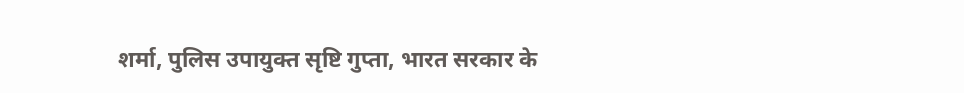शर्मा, पुलिस उपायुक्त सृष्टि गुप्ता, भारत सरकार के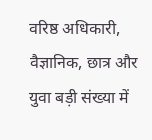वरिष्ठ अधिकारी, वैज्ञानिक, छात्र और युवा बड़ी संख्या में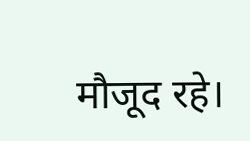मौजूद रहे।